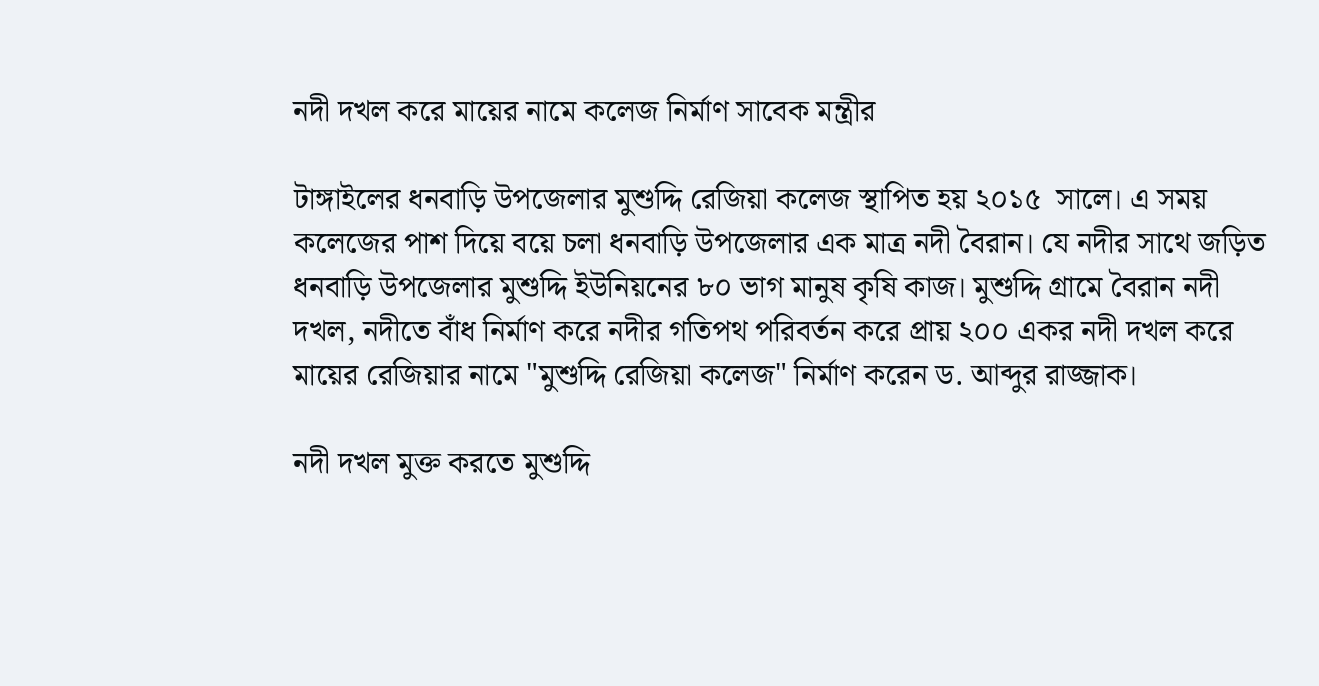নদী দখল করে মায়ের নামে কলেজ নির্মাণ সাবেক মন্ত্রীর

টাঙ্গাইলের ধনবাড়ি উপজেলার মুশুদ্দি রেজিয়া কলেজ স্থাপিত হয় ২০১৫  সালে। এ সময় কলেজের পাশ দিয়ে বয়ে চলা ধনবাড়ি উপজেলার এক মাত্র নদী বৈরান। যে নদীর সাথে জড়িত ধনবাড়ি উপজেলার মুশুদ্দি ইউনিয়নের ৮০ ভাগ মানুষ কৃষি কাজ। মুশুদ্দি গ্রামে বৈরান নদী দখল, নদীতে বাঁধ নির্মাণ করে নদীর গতিপথ পরিবর্তন করে প্রায় ২০০ একর নদী দখল করে মায়ের রেজিয়ার নামে "মুশুদ্দি রেজিয়া কলেজ" নির্মাণ করেন ড. আব্দুর রাজ্জাক।

নদী দখল মুক্ত করতে মুশুদ্দি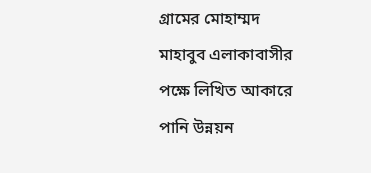গ্রামের মোহাম্মদ মাহাবুব এলাকাবাসীর পক্ষে লিখিত আকারে পানি উন্নয়ন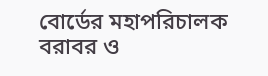বোর্ডের মহাপরিচালক বরাবর ও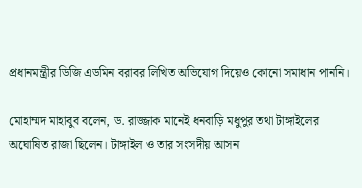প্রধানমন্ত্রীর ডিজি এডমিন বরাবর লিখিত অভিযোগ দিয়েও কোনো সমাধান পাননি।

মোহাম্মদ মাহাবুব বলেন, ড. রাজ্জাক মানেই ধনবাড়ি মধুপুর তথা টাঙ্গাইলের অঘোষিত রাজা ছিলেন। টাঙ্গাইল ও তার সংসদীয় আসন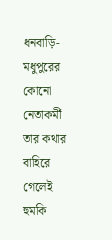ধনবাড়ি-মধুপুরের কোনো নেতাকর্মী তার কথার বাহিরে গেলেই হুমকি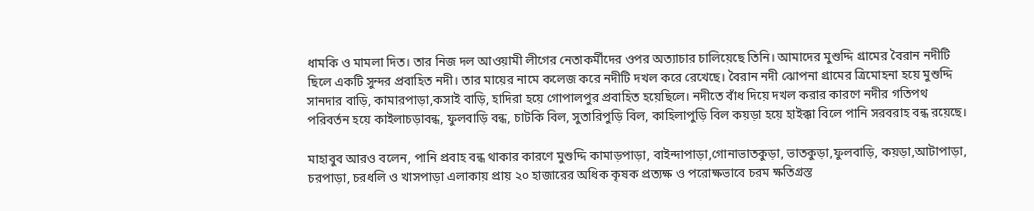ধামকি ও মামলা দিত। তার নিজ দল আওয়ামী লীগের নেতাকর্মীদের ওপর অত্যাচার চালিয়েছে তিনি। আমাদের মুশুদ্দি গ্রামের বৈরান নদীটি ছিলে একটি সুন্দর প্রবাহিত নদী। তার মায়ের নামে কলেজ করে নদীটি দখল করে রেখেছে। বৈরান নদী ঝোপনা গ্রামের ত্রিমোহনা হয়ে মুশুদ্দি সানদার বাড়ি, কামারপাড়া,কসাই বাড়ি, হাদিরা হয়ে গোপালপুর প্রবাহিত হয়েছিলে। নদীতে বাঁধ দিয়ে দখল করার কারণে নদীর গতিপথ পরিবর্তন হয়ে কাইলাচড়াবন্ধ, ফুলবাড়ি বন্ধ, চাটকি বিল, সুতারিপুড়ি বিল, কাহিলাপুড়ি বিল কয়ড়া হয়ে হাইক্কা বিলে পানি সরবরাহ বন্ধ রয়েছে।

মাহাবুব আরও বলেন, পানি প্রবাহ বন্ধ থাকার কারণে মুশুদ্দি কামাড়পাড়া, বাইন্দাপাড়া,গোনাভাতকুড়া, ভাতকুড়া,ফুলবাড়ি, কয়ড়া,আটাপাড়া, চরপাড়া, চরধলি ও খাসপাড়া এলাকায় প্রায় ২০ হাজারের অধিক কৃষক প্রত্যক্ষ ও পরোক্ষভাবে চরম ক্ষতিগ্রস্ত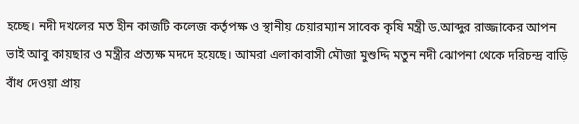হচ্ছে। নদী দখলের মত হীন কাজটি কলেজ কর্তৃপক্ষ ও স্থানীয় চেয়ারম্যান সাবেক কৃষি মন্ত্রী ড.আব্দুর রাজ্জাকের আপন ভাই আবু কায়ছার ও মন্ত্রীর প্রত্যক্ষ মদদে হয়েছে। আমরা এলাকাবাসী মৌজা মুশুদ্দি মতুন নদী ঝোপনা থেকে দরিচন্দ্র বাড়ি বাঁধ দেওয়া প্রায়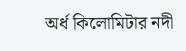অর্ধ কিলোমিটার নদী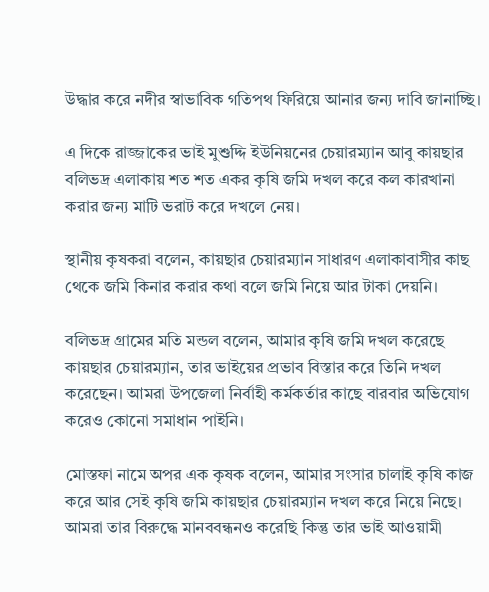উদ্ধার করে নদীর স্বাভাবিক গতিপথ ফিরিয়ে আনার জন্য দাবি জানাচ্ছি।

এ দিকে রাজ্জাকের ভাই মুশুদ্দি ইউনিয়নের চেয়ারম্যান আবু কায়ছার বলিভদ্র এলাকায় শত শত একর কৃষি জমি দখল করে কল কারখানা করার জন্য মাটি ভরাট করে দখলে নেয়।

স্থানীয় কৃষকরা বলেন, কায়ছার চেয়ারম্যান সাধারণ এলাকাবাসীর কাছ থেকে জমি কিনার করার কথা বলে জমি নিয়ে আর টাকা দেয়নি।

বলিভদ্র গ্রামের মতি মন্ডল বলেন, আমার কৃষি জমি দখল করেছে কায়ছার চেয়ারম্যান, তার ভাইয়ের প্রভাব বিস্তার করে তিনি দখল করেছেন। আমরা উপজেলা নির্বাহী কর্মকর্তার কাছে বারবার অভিযোগ করেও কোনো সমাধান পাইনি।

মোস্তফা নামে অপর এক কৃষক বলেন, আমার সংসার চালাই কৃষি কাজ করে আর সেই কৃষি জমি কায়ছার চেয়ারম্যান দখল করে নিয়ে নিছে। আমরা তার বিরুদ্ধে মানববন্ধনও করেছি কিন্তু তার ভাই আওয়ামী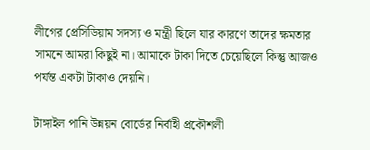লীগের প্রেসিডিয়াম সদস্য ও মন্ত্রী ছিলে যার কারণে তাদের ক্ষমতার সামনে আমরা কিছুই না। আমাকে টাকা দিতে চেয়েছিলে কিন্তু আজও পর্যন্ত একটা টাকাও দেয়নি।

টাঙ্গাইল পানি উন্নয়ন বোর্ডের নির্বাহী প্রকৌশলী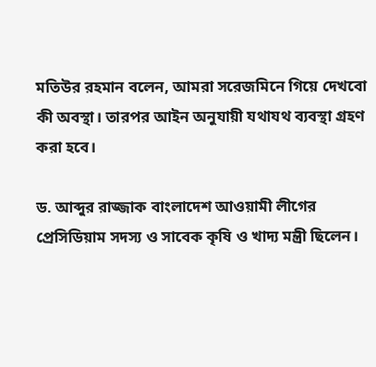মতিউর রহমান বলেন, আমরা সরেজমিনে গিয়ে দেখবো কী অবস্থা। তারপর আইন অনুযায়ী যথাযথ ব্যবস্থা গ্রহণ করা হবে।

ড. আব্দুর রাজ্জাক বাংলাদেশ আওয়ামী লীগের প্রেসিডিয়াম সদস্য ও সাবেক কৃষি ও খাদ্য মন্ত্রী ছিলেন।